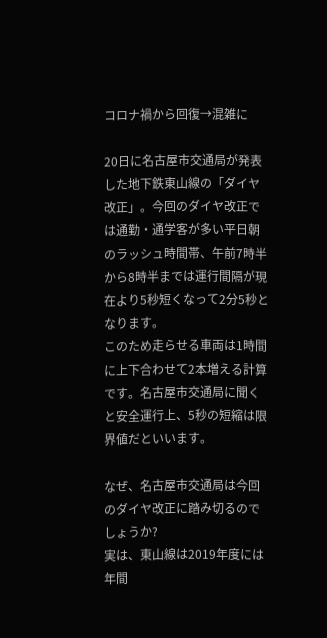コロナ禍から回復→混雑に

20日に名古屋市交通局が発表した地下鉄東山線の「ダイヤ改正」。今回のダイヤ改正では通勤・通学客が多い平日朝のラッシュ時間帯、午前7時半から8時半までは運行間隔が現在より5秒短くなって2分5秒となります。
このため走らせる車両は1時間に上下合わせて2本増える計算です。名古屋市交通局に聞くと安全運行上、5秒の短縮は限界値だといいます。

なぜ、名古屋市交通局は今回のダイヤ改正に踏み切るのでしょうか?
実は、東山線は2019年度には年間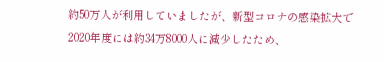約50万人が利用していましたが、新型コロナの感染拡大で2020年度には約34万8000人に減少したため、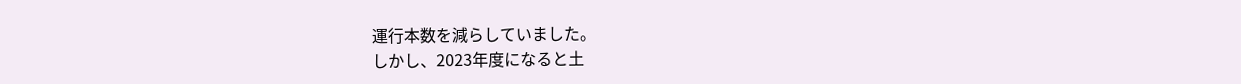運行本数を減らしていました。
しかし、2023年度になると土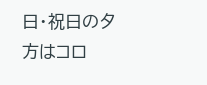日・祝日の夕方はコロ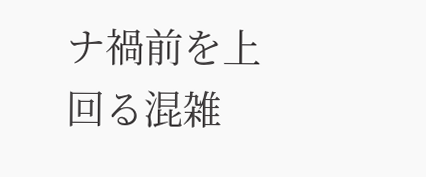ナ禍前を上回る混雑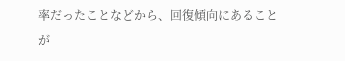率だったことなどから、回復傾向にあることが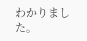わかりました。